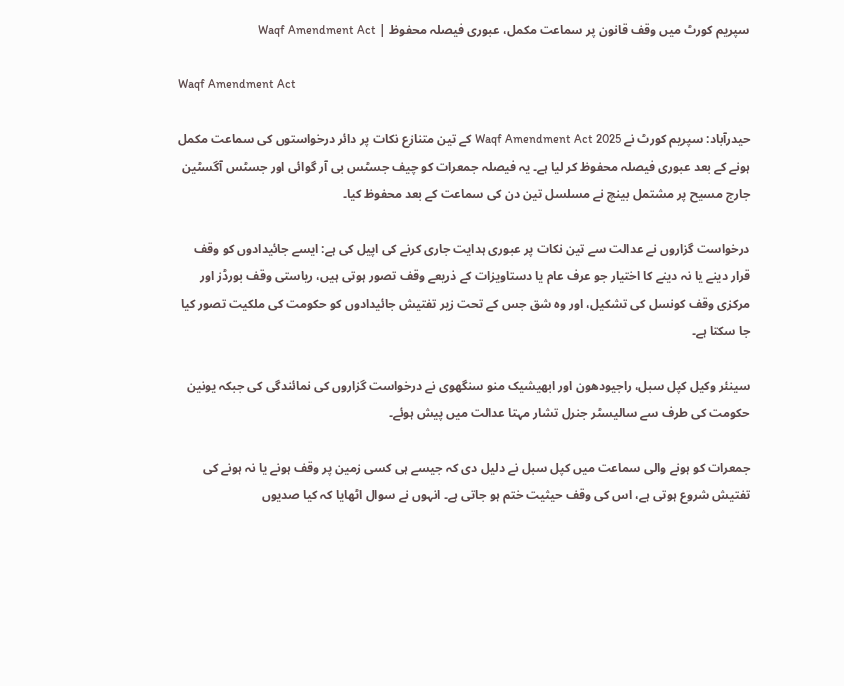سپریم کورٹ میں وقف قانون پر سماعت مکمل، عبوری فیصلہ محفوظ | Waqf Amendment Act

Waqf Amendment Act

حیدرآباد: سپریم کورٹ نے Waqf Amendment Act 2025 کے تین متنازع نکات پر دائر درخواستوں کی سماعت مکمل ہونے کے بعد عبوری فیصلہ محفوظ کر لیا ہے۔ یہ فیصلہ جمعرات کو چیف جسٹس بی آر گوائی اور جسٹس آگسٹین جارج مسیح پر مشتمل بینچ نے مسلسل تین دن کی سماعت کے بعد محفوظ کیا۔

درخواست گزاروں نے عدالت سے تین نکات پر عبوری ہدایت جاری کرنے کی اپیل کی ہے: ایسے جائیدادوں کو وقف قرار دینے یا نہ دینے کا اختیار جو عرف عام یا دستاویزات کے ذریعے وقف تصور ہوتی ہیں، ریاستی وقف بورڈز اور مرکزی وقف کونسل کی تشکیل، اور وہ شق جس کے تحت زیر تفتیش جائیدادوں کو حکومت کی ملکیت تصور کیا جا سکتا ہے۔

سینئر وکیل کپل سبل، راجیودھون اور ابھیشیک منو سنگھوی نے درخواست گزاروں کی نمائندگی کی جبکہ یونین حکومت کی طرف سے سالیسٹر جنرل تشار مہتا عدالت میں پیش ہوئے۔

جمعرات کو ہونے والی سماعت میں کپل سبل نے دلیل دی کہ جیسے ہی کسی زمین پر وقف ہونے یا نہ ہونے کی تفتیش شروع ہوتی ہے، اس کی وقف حیثیت ختم ہو جاتی ہے۔ انہوں نے سوال اٹھایا کہ کیا صدیوں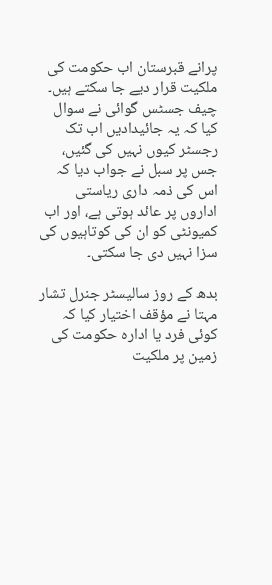پرانے قبرستان اب حکومت کی ملکیت قرار دیے جا سکتے ہیں۔ چیف جسٹس گوائی نے سوال کیا کہ یہ جائیدادیں اب تک رجسٹر کیوں نہیں کی گئیں، جس پر سبل نے جواب دیا کہ اس کی ذمہ داری ریاستی اداروں پر عائد ہوتی ہے، اور اب کمیونٹی کو ان کی کوتاہیوں کی سزا نہیں دی جا سکتی۔

بدھ کے روز سالیسٹر جنرل تشار مہتا نے مؤقف اختیار کیا کہ کوئی فرد یا ادارہ حکومت کی زمین پر ملکیت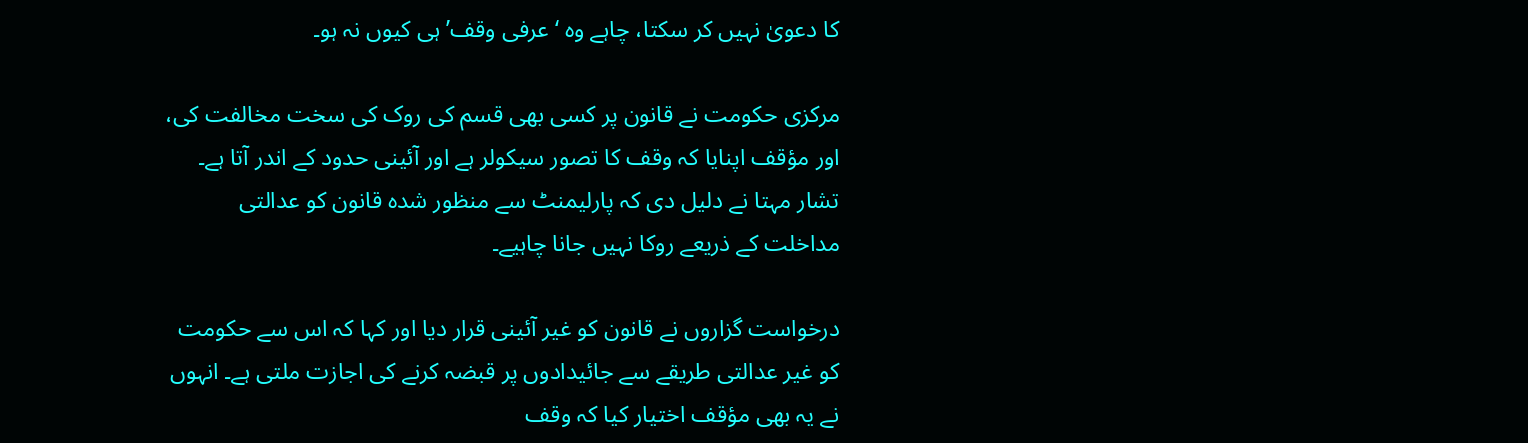کا دعویٰ نہیں کر سکتا، چاہے وہ ‘عرفی وقف’ ہی کیوں نہ ہو۔

مرکزی حکومت نے قانون پر کسی بھی قسم کی روک کی سخت مخالفت کی، اور مؤقف اپنایا کہ وقف کا تصور سیکولر ہے اور آئینی حدود کے اندر آتا ہے۔ تشار مہتا نے دلیل دی کہ پارلیمنٹ سے منظور شدہ قانون کو عدالتی مداخلت کے ذریعے روکا نہیں جانا چاہیے۔

درخواست گزاروں نے قانون کو غیر آئینی قرار دیا اور کہا کہ اس سے حکومت کو غیر عدالتی طریقے سے جائیدادوں پر قبضہ کرنے کی اجازت ملتی ہے۔ انہوں نے یہ بھی مؤقف اختیار کیا کہ وقف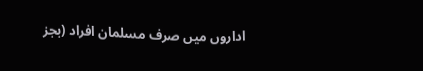اداروں میں صرف مسلمان افراد (بجز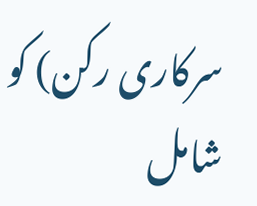سرکاری رکن) کو شامل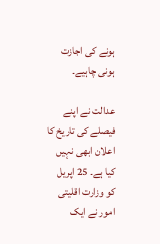ہونے کی اجازت ہونی چاہیے۔

عدالت نے اپنے فیصلے کی تاریخ کا اعلان ابھی نہیں کیا ہے۔ 25 اپریل کو وزارت اقلیتی امور نے ایک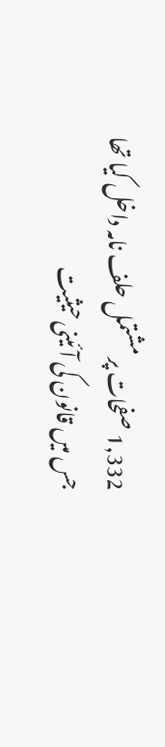1,332 صفحات پر مشتمل حلف نامہ داخل کیا تھا جس میں قانون کی آئینی حیثیت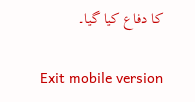کا دفاع کیا گیا۔

Exit mobile version